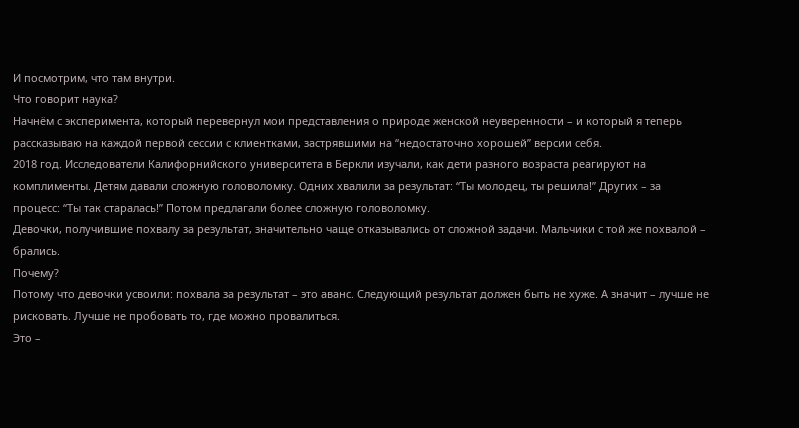И посмотрим, что там внутри.
Что говорит наука?
Начнём с эксперимента, который перевернул мои представления о природе женской неуверенности – и который я теперь рассказываю на каждой первой сессии с клиентками, застрявшими на “недостаточно хорошей” версии себя.
2018 год. Исследователи Калифорнийского университета в Беркли изучали, как дети разного возраста реагируют на комплименты. Детям давали сложную головоломку. Одних хвалили за результат: “Ты молодец, ты решила!” Других – за процесс: “Ты так старалась!” Потом предлагали более сложную головоломку.
Девочки, получившие похвалу за результат, значительно чаще отказывались от сложной задачи. Мальчики с той же похвалой – брались.
Почему?
Потому что девочки усвоили: похвала за результат – это аванс. Следующий результат должен быть не хуже. А значит – лучше не рисковать. Лучше не пробовать то, где можно провалиться.
Это –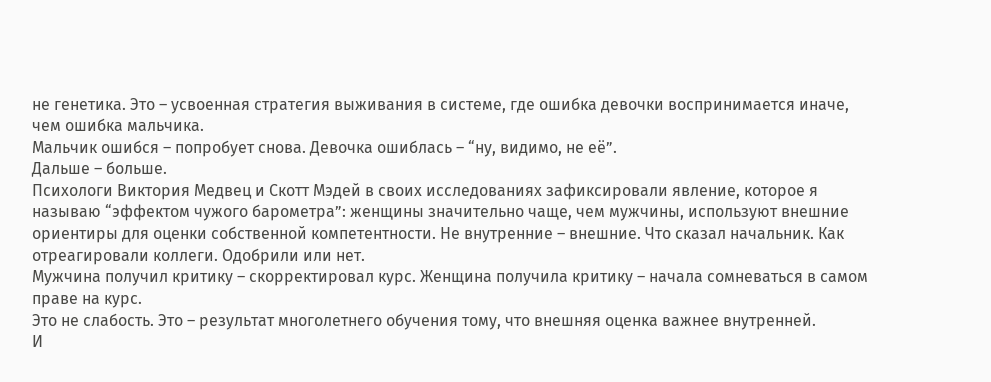не генетика. Это – усвоенная стратегия выживания в системе, где ошибка девочки воспринимается иначе, чем ошибка мальчика.
Мальчик ошибся – попробует снова. Девочка ошиблась – “ну, видимо, не её”.
Дальше – больше.
Психологи Виктория Медвец и Скотт Мэдей в своих исследованиях зафиксировали явление, которое я называю “эффектом чужого барометра”: женщины значительно чаще, чем мужчины, используют внешние ориентиры для оценки собственной компетентности. Не внутренние – внешние. Что сказал начальник. Как отреагировали коллеги. Одобрили или нет.
Мужчина получил критику – скорректировал курс. Женщина получила критику – начала сомневаться в самом праве на курс.
Это не слабость. Это – результат многолетнего обучения тому, что внешняя оценка важнее внутренней.
И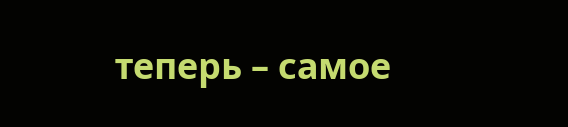теперь – самое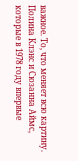важное. То, что меняет всю картину.
Полина Клэнс и Сюзанна Аймс, которые в 1978 году впервые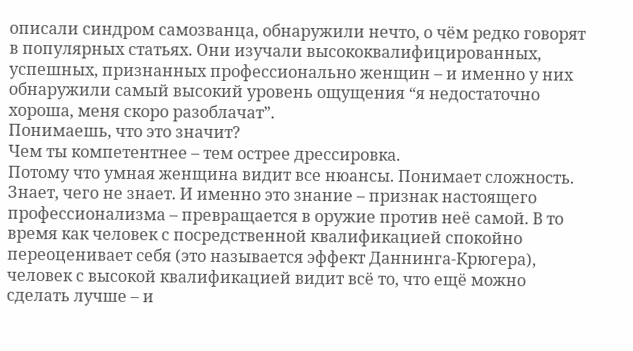описали синдром самозванца, обнаружили нечто, о чём редко говорят в популярных статьях. Они изучали высококвалифицированных, успешных, признанных профессионально женщин – и именно у них обнаружили самый высокий уровень ощущения “я недостаточно хороша, меня скоро разоблачат”.
Понимаешь, что это значит?
Чем ты компетентнее – тем острее дрессировка.
Потому что умная женщина видит все нюансы. Понимает сложность. Знает, чего не знает. И именно это знание – признак настоящего профессионализма – превращается в оружие против неё самой. В то время как человек с посредственной квалификацией спокойно переоценивает себя (это называется эффект Даннинга-Крюгера), человек с высокой квалификацией видит всё то, что ещё можно сделать лучше – и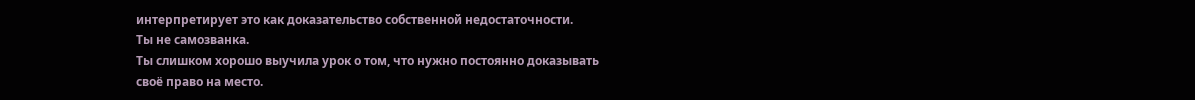интерпретирует это как доказательство собственной недостаточности.
Ты не самозванка.
Ты слишком хорошо выучила урок о том, что нужно постоянно доказывать своё право на место.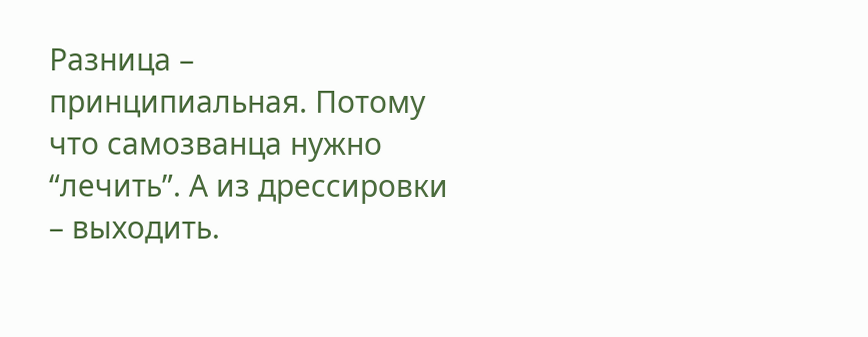Разница – принципиальная. Потому что самозванца нужно “лечить”. А из дрессировки – выходить.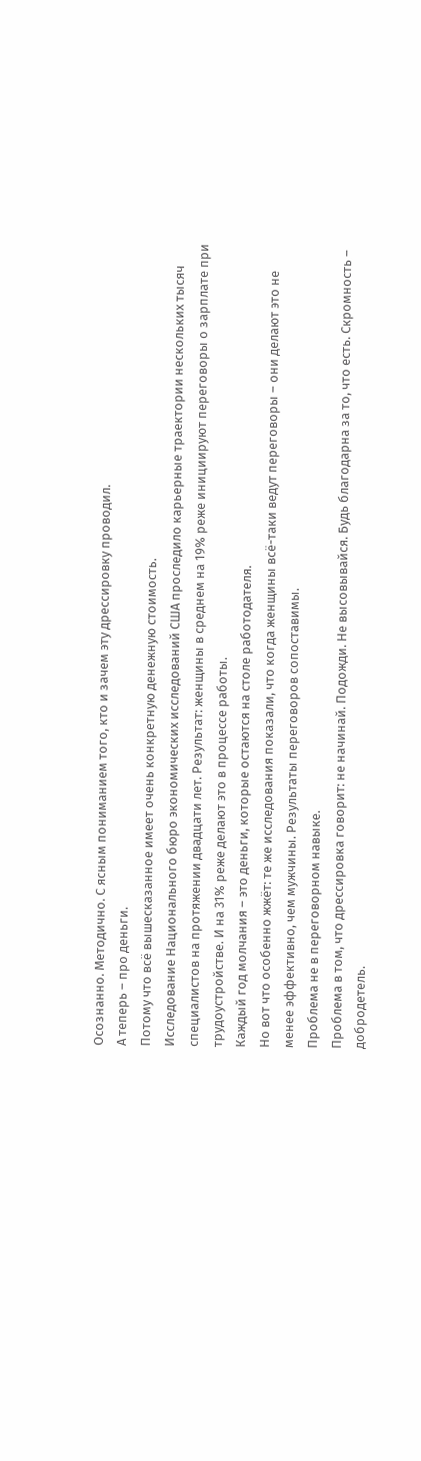Осознанно. Методично. С ясным пониманием того, кто и зачем эту дрессировку проводил.
А теперь – про деньги.
Потому что всё вышесказанное имеет очень конкретную денежную стоимость.
Исследование Национального бюро экономических исследований США проследило карьерные траектории нескольких тысяч специалистов на протяжении двадцати лет. Результат: женщины в среднем на 19% реже инициируют переговоры о зарплате при трудоустройстве. И на 31% реже делают это в процессе работы.
Каждый год молчания – это деньги, которые остаются на столе работодателя.
Но вот что особенно жжёт: те же исследования показали, что когда женщины всё-таки ведут переговоры – они делают это не менее эффективно, чем мужчины. Результаты переговоров сопоставимы.
Проблема не в переговорном навыке.
Проблема в том, что дрессировка говорит: не начинай. Подожди. Не высовывайся. Будь благодарна за то, что есть. Скромность – добродетель.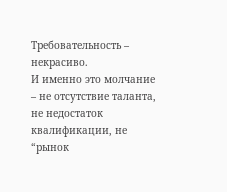Требовательность – некрасиво.
И именно это молчание – не отсутствие таланта, не недостаток квалификации, не “рынок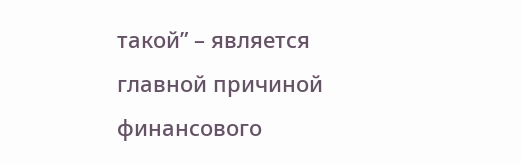такой” – является главной причиной финансового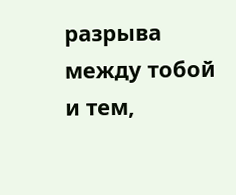разрыва между тобой и тем,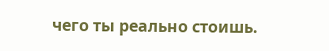чего ты реально стоишь.